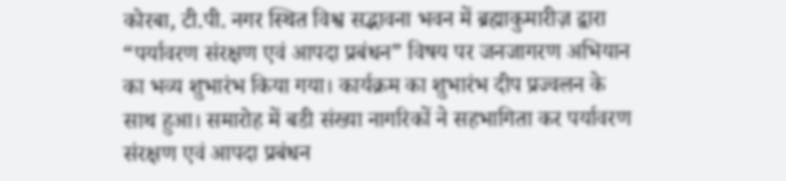कोरबा, टी.पी. नगर स्थित विश्व सद्भावना भवन में ब्रह्माकुमारीज़ द्वारा “पर्यावरण संरक्षण एवं आपदा प्रबंधन” विषय पर जनजागरण अभियान का भव्य शुभारंभ किया गया। कार्यक्रम का शुभारंभ दीप प्रज्वलन के साथ हुआ। समारोह में बडी संख्या नागरिकों ने सहभागिता कर पर्यावरण संरक्षण एवं आपदा प्रबंधन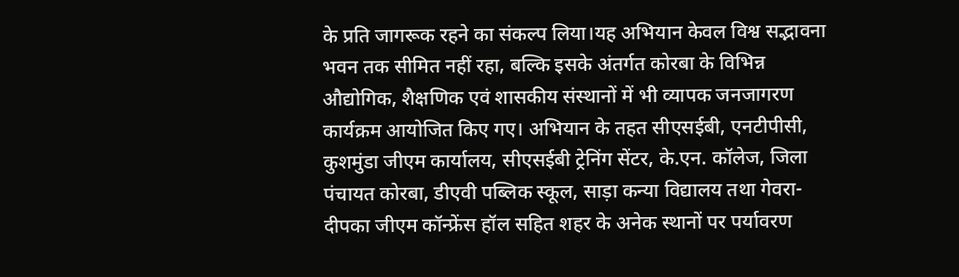के प्रति जागरूक रहने का संकल्प लिया।यह अभियान केवल विश्व सद्भावना भवन तक सीमित नहीं रहा, बल्कि इसके अंतर्गत कोरबा के विभिन्न औद्योगिक, शैक्षणिक एवं शासकीय संस्थानों में भी व्यापक जनजागरण कार्यक्रम आयोजित किए गए। अभियान के तहत सीएसईबी, एनटीपीसी, कुशमुंडा जीएम कार्यालय, सीएसईबी ट्रेनिंग सेंटर, के.एन. कॉलेज, जिला पंचायत कोरबा, डीएवी पब्लिक स्कूल, साड़ा कन्या विद्यालय तथा गेवरा-दीपका जीएम कॉन्फ्रेंस हॉल सहित शहर के अनेक स्थानों पर पर्यावरण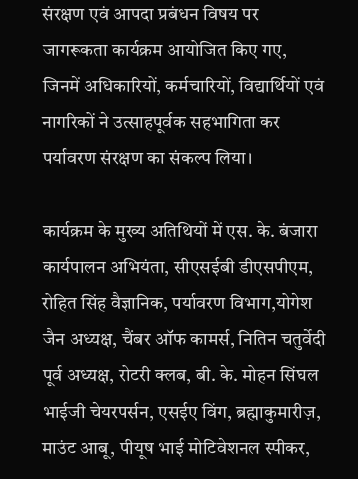संरक्षण एवं आपदा प्रबंधन विषय पर जागरूकता कार्यक्रम आयोजित किए गए, जिनमें अधिकारियों, कर्मचारियों, विद्यार्थियों एवं नागरिकों ने उत्साहपूर्वक सहभागिता कर पर्यावरण संरक्षण का संकल्प लिया।

कार्यक्रम के मुख्य अतिथियों में एस. के. बंजारा कार्यपालन अभियंता, सीएसईबी डीएसपीएम, रोहित सिंह वैज्ञानिक, पर्यावरण विभाग,योगेश जैन अध्यक्ष, चैंबर ऑफ कामर्स, नितिन चतुर्वेदी पूर्व अध्यक्ष, रोटरी क्लब, बी. के. मोहन सिंघल भाईजी चेयरपर्सन, एसईए विंग, ब्रह्माकुमारीज़, माउंट आबू, पीयूष भाई मोटिवेशनल स्पीकर,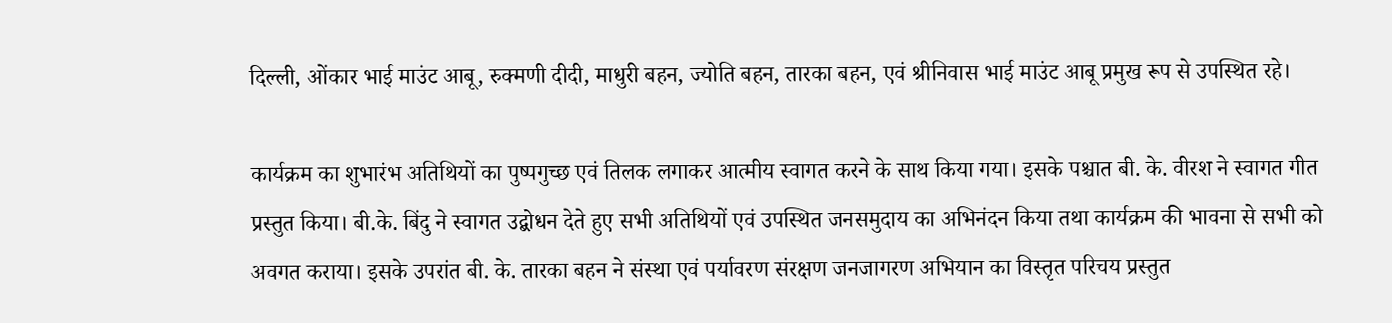दिल्ली, ओंकार भाई माउंट आबू, रुक्मणी दीदी, माधुरी बहन, ज्योति बहन, तारका बहन, एवं श्रीनिवास भाई माउंट आबू प्रमुख रूप से उपस्थित रहे।

कार्यक्रम का शुभारंभ अतिथियों का पुष्पगुच्छ एवं तिलक लगाकर आत्मीय स्वागत करने के साथ किया गया। इसके पश्चात बी. के. वीरश ने स्वागत गीत प्रस्तुत किया। बी.के. बिंदु ने स्वागत उद्बोधन देते हुए सभी अतिथियों एवं उपस्थित जनसमुदाय का अभिनंदन किया तथा कार्यक्रम की भावना से सभी को अवगत कराया। इसके उपरांत बी. के. तारका बहन ने संस्था एवं पर्यावरण संरक्षण जनजागरण अभियान का विस्तृत परिचय प्रस्तुत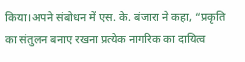किया।अपने संबोधन में एस. के. बंजारा ने कहा, “प्रकृति का संतुलन बनाए रखना प्रत्येक नागरिक का दायित्व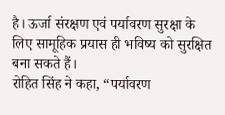है। ऊर्जा संरक्षण एवं पर्यावरण सुरक्षा के लिए सामूहिक प्रयास ही भविष्य को सुरक्षित बना सकते हैं।
रोहित सिंह ने कहा, “पर्यावरण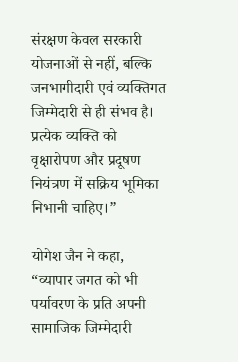संरक्षण केवल सरकारी योजनाओं से नहीं, बल्कि जनभागीदारी एवं व्यक्तिगत जिम्मेदारी से ही संभव है। प्रत्येक व्यक्ति को वृक्षारोपण और प्रदूषण नियंत्रण में सक्रिय भूमिका निभानी चाहिए।”

योगेश जैन ने कहा, “व्यापार जगत को भी पर्यावरण के प्रति अपनी सामाजिक जिम्मेदारी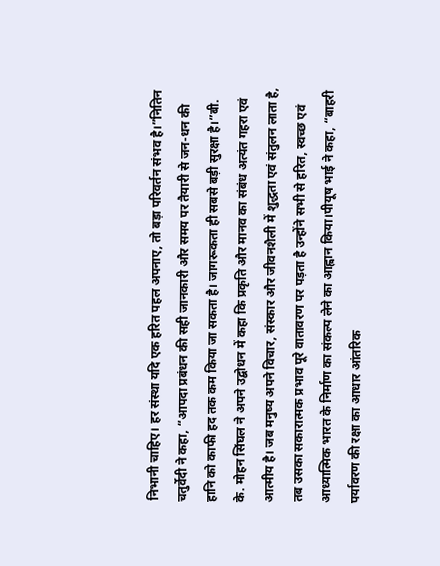निभानी चाहिए। हर संस्था यदि एक हरित पहल अपनाए, तो बड़ा परिवर्तन संभव है।”नितिन चतुर्वेदी ने कहा, “आपदा प्रबंधन की सही जानकारी और समय पर तैयारी से जन-धन की हानि को काफी हद तक कम किया जा सकता है। जागरूकता ही सबसे बड़ी सुरक्षा है।”बी. के. मोहन सिंघल ने अपने उद्बोधन में कहा कि प्रकृति और मानव का संबंध अत्यंत गहरा एवं आत्मीय है। जब मनुष्य अपने विचार, संस्कार और जीवनशैली में शुद्धता एवं संतुलन लाता है, तब उसका सकारात्मक प्रभाव पूरे वातावरण पर पड़ता है उन्होंने सभी से हरित, स्वच्छ एवं आध्यात्मिक भारत के निर्माण का संकल्प लेने का आह्वान किया।पीयूष भाई ने कहा, “बाहरी पर्यावरण की रक्षा का आधार आंतरिक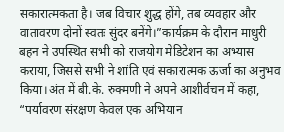सकारात्मकता है। जब विचार शुद्ध होंगे, तब व्यवहार और वातावरण दोनों स्वतः सुंदर बनेंगे।”कार्यक्रम के दौरान माधुरी बहन ने उपस्थित सभी को राजयोग मेडिटेशन का अभ्यास कराया, जिससे सभी ने शांति एवं सकारात्मक ऊर्जा का अनुभव किया।अंत में बी.के. रुक्मणी ने अपने आशीर्वचन में कहा, “पर्यावरण संरक्षण केवल एक अभियान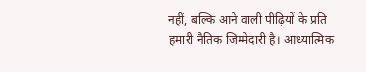नहीं, बल्कि आने वाली पीढ़ियों के प्रति हमारी नैतिक जिम्मेदारी है। आध्यात्मिक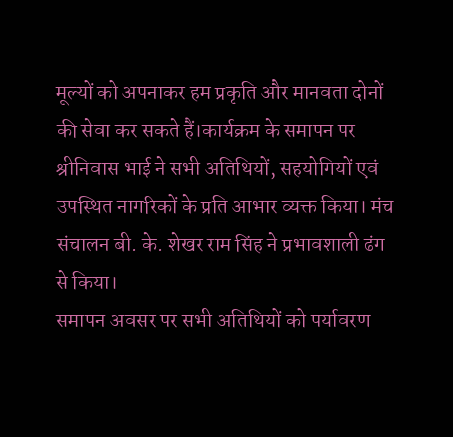मूल्यों को अपनाकर हम प्रकृति और मानवता दोनों की सेवा कर सकते हैं।कार्यक्रम के समापन पर श्रीनिवास भाई ने सभी अतिथियों, सहयोगियों एवं उपस्थित नागरिकों के प्रति आभार व्यक्त किया। मंच संचालन बी. के. शेखर राम सिंह ने प्रभावशाली ढंग से किया।
समापन अवसर पर सभी अतिथियों को पर्यावरण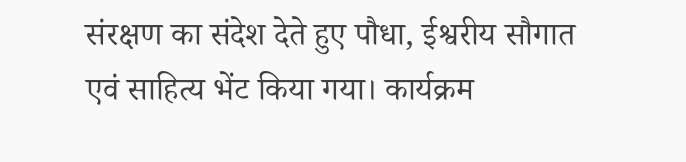संरक्षण का संदेश देते हुए पौधा, ईश्वरीय सौगात एवं साहित्य भेंट किया गया। कार्यक्रम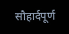सौहार्दपूर्ण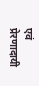एवं प्रेरणादायी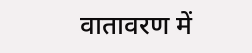वातावरण में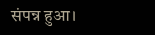संपन्न हुआ।